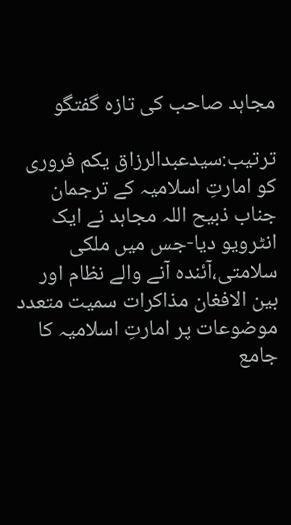مجاہد صاحب کی تازہ گفتگو

ترتیب:سیدعبدالرزاق یکم فروری کو امارتِ اسلامیہ کے ترجمان جناب ذبیح اللہ مجاہد نے ایک انٹرویو دیا-جس میں ملکی سلامتی،آئندہ آنے والے نظام اور بین الافغان مذاکرات سمیت متعدد موضوعات پر امارتِ اسلامیہ کا جامع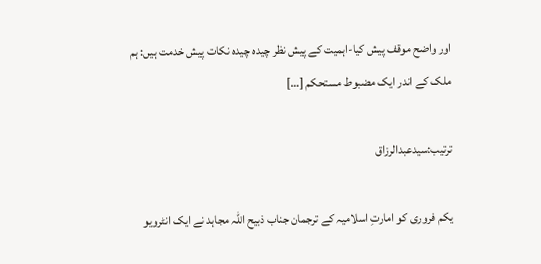اور واضح موقف پیش کیا-اہمیت کے پیش نظر چیدہ چیدہ نکات پیش خدمت ہیں: ہم ملک کے اندر ایک مضبوط مستحکم […]

ترتیب:سیدعبدالرزاق

یکم فروری کو امارتِ اسلامیہ کے ترجمان جناب ذبیح اللہ مجاہد نے ایک انٹرویو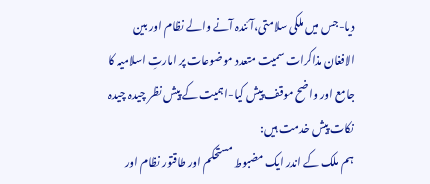دیا-جس میں ملکی سلامتی،آئندہ آنے والے نظام اور بین الافغان مذاکرات سمیت متعدد موضوعات پر امارتِ اسلامیہ کا جامع اور واضح موقف پیش کیا-اہمیت کے پیش نظر چیدہ چیدہ نکات پیش خدمت ہیں:
ہم ملک کے اندر ایک مضبوط مستحکم اور طاقتور نظام اور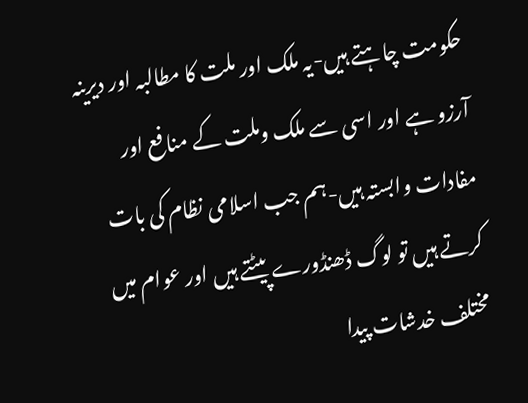حکومت چاہتے ہیں-یہ ملک اور ملت کا مطالبہ اور دیرینہ آرزو ہے اور اسی سے ملک وملت کے منافع اور مفادات وابستہ ہیں-ہم جب اسلامی نظام کی بات کرتے ہیں تو لوگ ڈھنڈورے پیٹتے ہیں اور عوام میں مختلف خدشات پیدا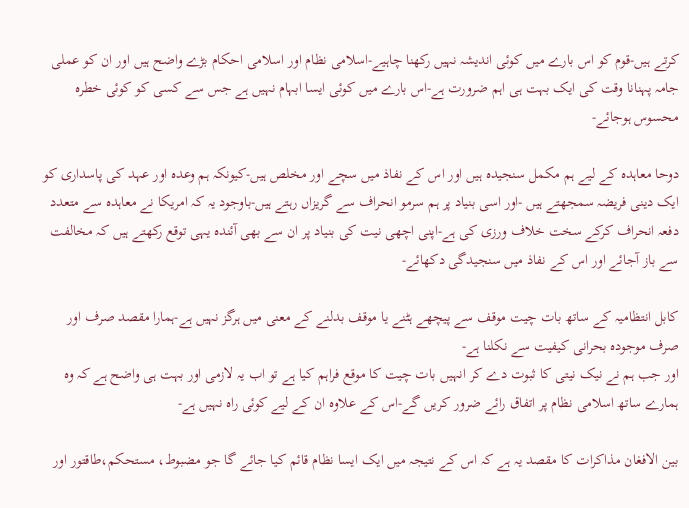کرتے ہیں-قوم کو اس بارے میں کوئی اندیشہ نہیں رکھنا چاہیے-اسلامی نظام اور اسلامی احکام بڑے واضح ہیں اور ان کو عملی جامہ پہنانا وقت کی ایک بہت ہی اہم ضرورت ہے-اس بارے میں کوئی ایسا ابہام نہیں ہے جس سے کسی کو کوئی خطرہ محسوس ہوجائے-

دوحا معاہدہ کے لیے ہم مکمل سنجیدہ ہیں اور اس کے نفاذ میں سچے اور مخلص ہیں-کیونکہ ہم وعدہ اور عہد کی پاسداری کو ایک دینی فریضہ سمجھتے ہیں -اور اسی بنیاد پر ہم سرمو انحراف سے گریزاں رہتے ہیں-باوجود یہ کہ امریکا نے معاہدہ سے متعدد دفعہ انحراف کرکے سخت خلاف ورزی کی ہے-اپنی اچھی نیت کی بنیاد پر ان سے بھی آئندہ یہی توقع رکھتے ہیں کہ مخالفت سے باز آجائے اور اس کے نفاذ میں سنجیدگی دکھائے-

کابل انتظامیہ کے ساتھ بات چیت موقف سے پیچھے ہٹنے یا موقف بدلنے کے معنی میں ہرگز نہیں ہے-ہمارا مقصد صرف اور صرف موجودہ بحرانی کیفیت سے نکلنا ہے-
اور جب ہم نے نیک نیتی کا ثبوت دے کر انہیں بات چیت کا موقع فراہم کیا ہے تو اب یہ لازمی اور بہت ہی واضح ہے کہ وہ ہمارے ساتھ اسلامی نظام پر اتفاق رائے ضرور کریں گے-اس کے علاوہ ان کے لیے کوئی راہ نہیں ہے-

بین الافغان مذاکرات کا مقصد یہ ہے کہ اس کے نتیجہ میں ایک ایسا نظام قائم کیا جائے گا جو مضبوط، مستحکم،طاقتور اور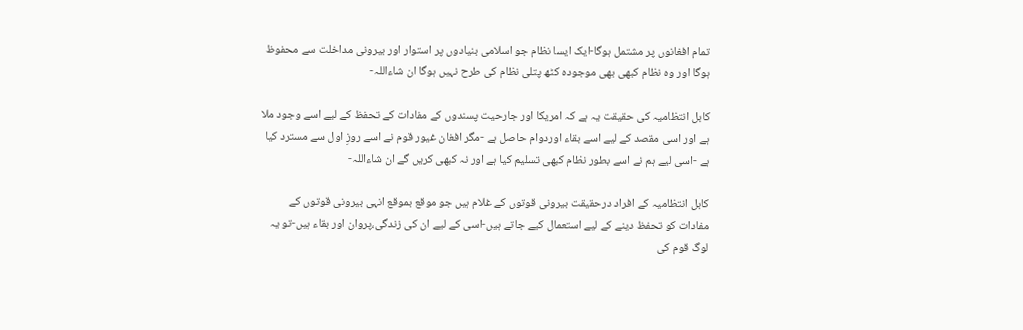تمام افغانوں پر مشتمل ہوگا-ایک ایسا نظام جو اسلامی بنیادوں پر استوار اور بیرونی مداخلت سے محفوظ ہوگا اور وہ نظام کبھی بھی موجودہ کٹھ پتلی نظام کی طرح نہیں ہوگا ان شاءاللہ-

کابل انتظامیہ کی حقیقت یہ ہے کہ امریکا اور جارحیت پسندوں کے مفادات کے تحفظ کے لیے اسے وجود ملا ہے اور اسی مقصد کے لیے اسے بقاء اوردوام حاصل ہے -مگر افغان غیور قوم نے اسے روزِ اول سے مسترد کیا ہے -اسی لیے ہم نے اسے بطور نظام کبھی تسلیم کیا ہے اور نہ کبھی کریں گے ان شاءاللہ-

کابل انتظامیہ کے افراد درحقیقت بیرونی قوتوں کے غلام ہیں جو موقع بموقع انہی بیرونی قوتوں کے مفادات کو تحفظ دینے کے لیے استعمال کیے جاتے ہیں-اسی کے لیے ان کی زندگی،پروان اور بقاء ہیں-تو یہ لوگ قوم کی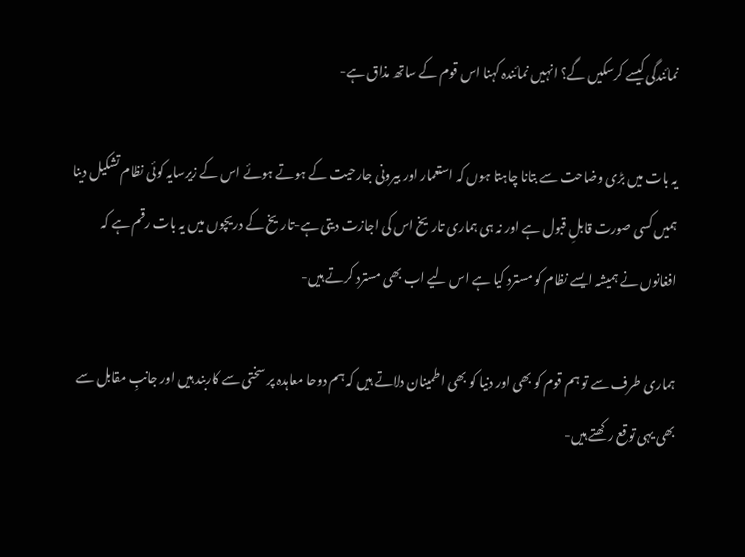نمائندگی کیسے کرسکیں گے؟ انہیں نمائندہ کہنا اس قوم کے ساتھ مذاق ہے-

یہ بات میں بڑی وضاحت سے بتانا چاہتا ہوں کہ استعمار اور بیرونی جارحیت کے ہوتے ہوئے اس کے زیرسایہ کوئی نظام تشکیل دینا ہمیں کسی صورت قابلِ قبول ہے اور نہ ہی ہماری تاریخ اس کی اجازت دیتی ہے-تاریخ کے دریچوں میں یہ بات رقم ہے کہ افغانوں نے ہمیشہ ایسے نظام کو مسترد کیا ہے اس لیے اب بھی مسترد کرتے ہیں-

ہماری طرف سے تو ہم قوم کو بھی اور دنیا کو بھی اطمینان دلاتے ہیں کہ ہم دوحا معاہدہ پر سختی سے کاربند ہیں اور جانبِ مقابل سے بھی یہی توقع رکھتے ہیں-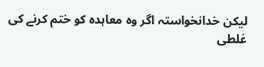لیکن خدانخواستہ اگر وہ معاہدہ کو ختم کرنے کی غلطی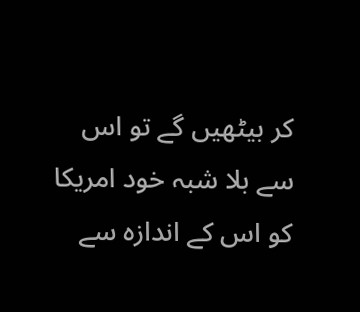کر بیٹھیں گے تو اس سے بلا شبہ خود امریکا کو اس کے اندازہ سے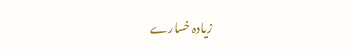زیادہ خسارے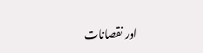اور نقصانات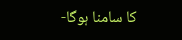کا سامنا ہوگا-